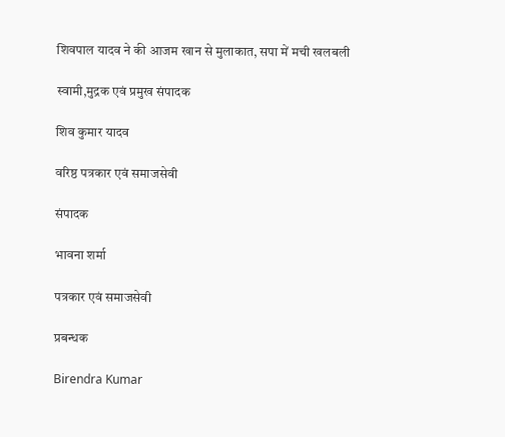शिवपाल यादव ने की आजम खान से मुलाकात, सपा में मची खलबली

स्वामी,मुद्रक एवं प्रमुख संपादक

शिव कुमार यादव

वरिष्ठ पत्रकार एवं समाजसेवी

संपादक

भावना शर्मा

पत्रकार एवं समाजसेवी

प्रबन्धक

Birendra Kumar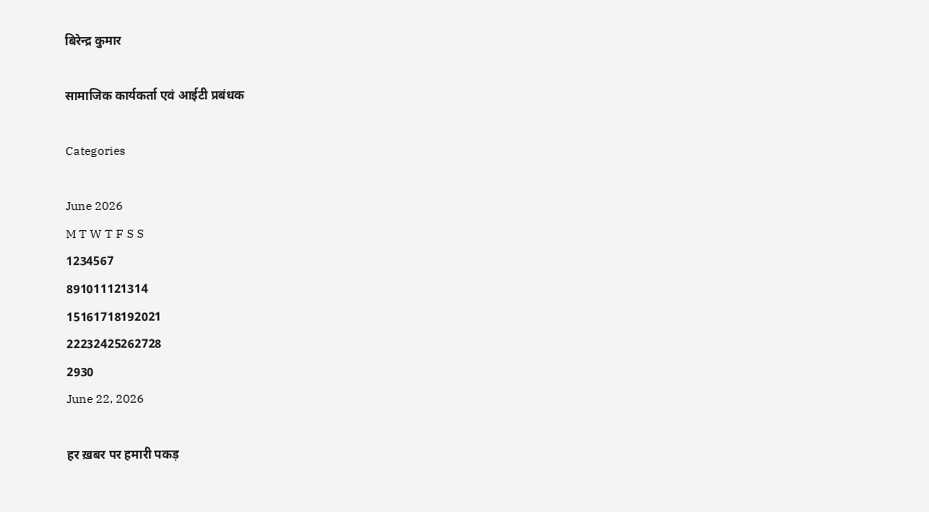बिरेन्द्र कुमार

सामाजिक कार्यकर्ता एवं आईटी प्रबंधक

Categories

June 2026
M T W T F S S
1234567
891011121314
15161718192021
22232425262728
2930
June 22, 2026

हर ख़बर पर हमारी पकड़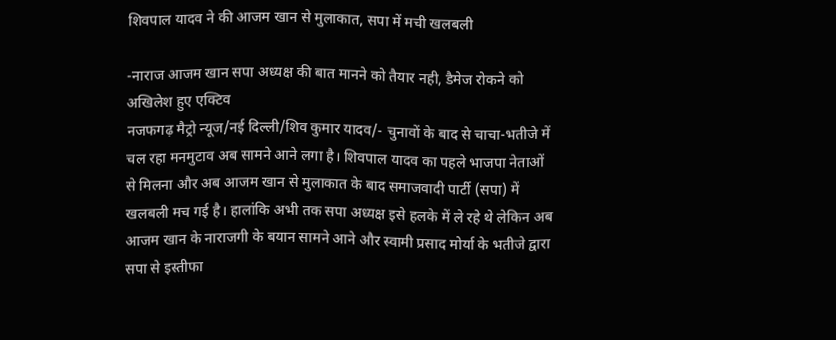शिवपाल यादव ने की आजम खान से मुलाकात, सपा में मची खलबली

-नाराज आजम खान सपा अध्यक्ष की बात मानने को तैयार नही, डैमेज रोकने को अखिलेश हुए एक्टिव
नजफगढ़ मैट्रो न्यूज/नई दिल्ली/शिव कुमार यादव/- चुनावों के बाद से चाचा-भतीजे में चल रहा मनमुटाव अब सामने आने लगा है। शिवपाल यादव का पहले भाजपा नेताओं से मिलना और अब आजम खान से मुलाकात के बाद समाजवादी पार्टी (सपा) में खलबली मच गई है। हालांकि अभी तक सपा अध्यक्ष इसे हलके में ले रहे थे लेकिन अब आजम खान के नाराजगी के बयान सामने आने और स्वामी प्रसाद मोर्या के भतीजे द्वारा सपा से इस्तीफा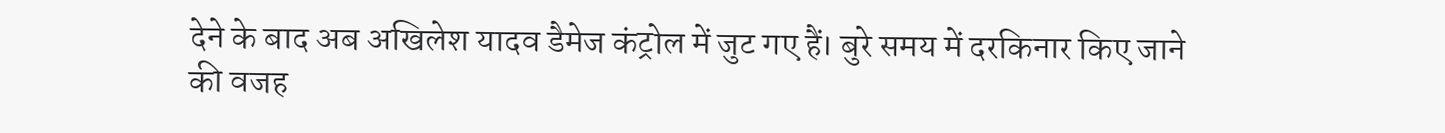देने के बाद अब अखिलेश यादव डैमेज कंट्रोल में जुट गए हैं। बुरे समय में दरकिनार किए जाने की वजह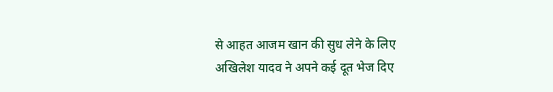से आहत आजम खान की सुध लेने के लिए अखिलेश यादव ने अपने कई दूत भेज दिए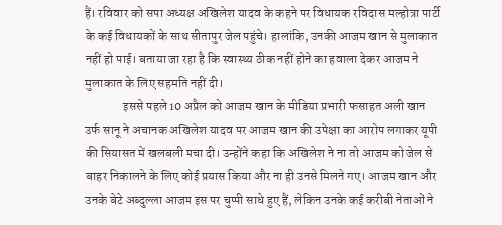हैं। रविवार को सपा अध्यक्ष अखिलेश यादव के कहने पर विधायक रविदास मल्होत्रा पार्टी के कई विधायकों के साथ सीतापुर जेल पहुंचे। हालांकि, उनकी आजम खान से मुलाकात नहीं हो पाई। बताया जा रहा है कि स्वास्थ्य ठीक नहीं होने का हवाला देकर आजम ने मुलाकात के लिए सहमति नहीं दी।
               इससे पहले 10 अप्रैल को आजम खान के मीडिया प्रभारी फसाहत अली खान उर्फ सानू ने अचानक अखिलेश यादव पर आजम खान की उपेक्षा का आरोप लगाकर यूपी की सियासत में खलबली मचा दी। उन्होंने कहा कि अखिलेश ने ना तो आजम को जेल से बाहर निकालने के लिए कोई प्रयास किया और ना ही उनसे मिलने गए। आजम खान और उनके बेटे अब्दुल्ला आजम इस पर चुप्पी साधे हुए हैं, लेकिन उनके कई करीबी नेताओं ने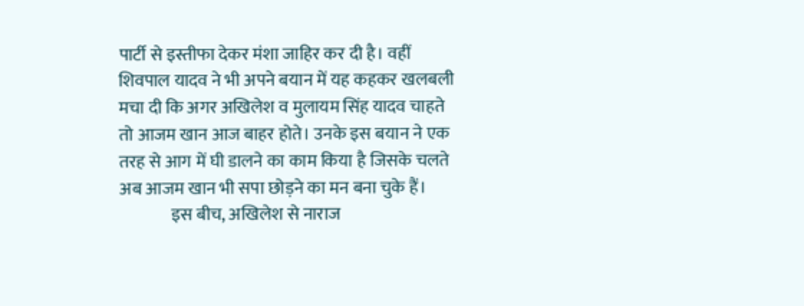पार्टी से इस्तीफा देकर मंशा जाहिर कर दी है। वहीं शिवपाल यादव ने भी अपने बयान में यह कहकर खलबली मचा दी कि अगर अखिलेश व मुलायम सिंह यादव चाहते तो आजम खान आज बाहर होते। उनके इस बयान ने एक तरह से आग में घी डालने का काम किया है जिसके चलते अब आजम खान भी सपा छोड़ने का मन बना चुके हैं।
               इस बीच, अखिलेश से नाराज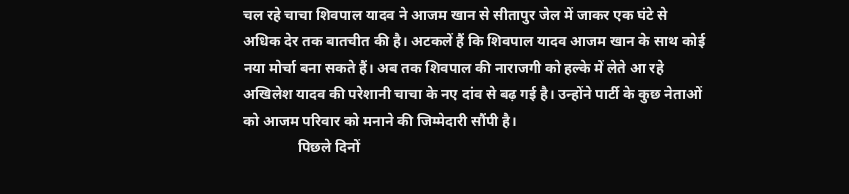चल रहे चाचा शिवपाल यादव ने आजम खान से सीतापुर जेल में जाकर एक घंटे से अधिक देर तक बातचीत की है। अटकलें हैं कि शिवपाल यादव आजम खान के साथ कोई नया मोर्चा बना सकते हैं। अब तक शिवपाल की नाराजगी को हल्के में लेते आ रहे अखिलेश यादव की परेशानी चाचा के नए दांव से बढ़ गई है। उन्होंने पार्टी के कुछ नेताओं को आजम परिवार को मनाने की जिम्मेदारी सौंपी है।
               पिछले दिनों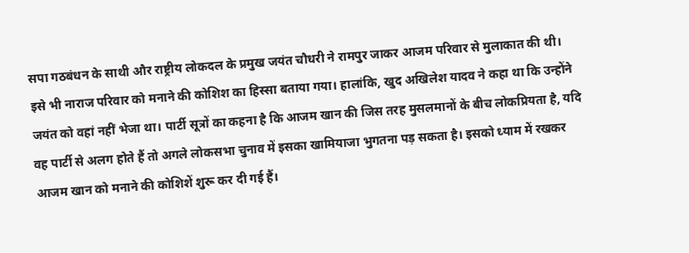सपा गठबंधन के साथी और राष्ट्रीय लोकदल के प्रमुख जयंत चौधरी ने रामपुर जाकर आजम परिवार से मुलाकात की थी। इसे भी नाराज परिवार को मनाने की कोशिश का हिस्सा बताया गया। हालांकि, खुद अखिलेश यादव ने कहा था कि उन्होंने जयंत को वहां नहीं भेजा था। पार्टी सूत्रों का कहना है कि आजम खान की जिस तरह मुसलमानों के बीच लोकप्रियता है, यदि वह पार्टी से अलग होते हैं तो अगले लोकसभा चुनाव में इसका खामियाजा भुगतना पड़ सकता है। इसको ध्याम में रखकर आजम खान को मनाने की कोशिशें शुरू कर दी गई हैं।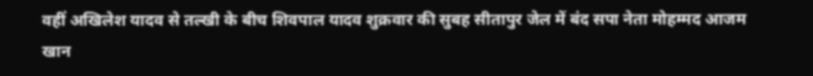वहीं अखिलेश यादव से तल्खी के बीच शिवपाल यादव शुक्रवार की सुबह सीतापुर जेल में बंद सपा नेता मोहम्मद आजम खान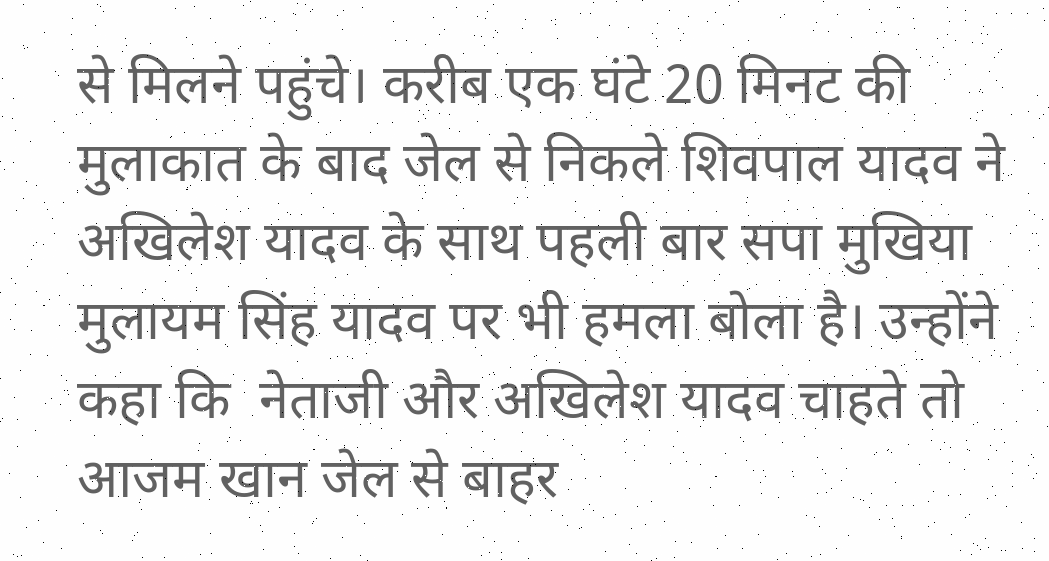से मिलने पहुंचे। करीब एक घंटे 20 मिनट की मुलाकात के बाद जेल से निकले शिवपाल यादव ने अखिलेश यादव के साथ पहली बार सपा मुखिया मुलायम सिंह यादव पर भी हमला बोला है। उन्होंने कहा कि  नेताजी और अखिलेश यादव चाहते तो आजम खान जेल से बाहर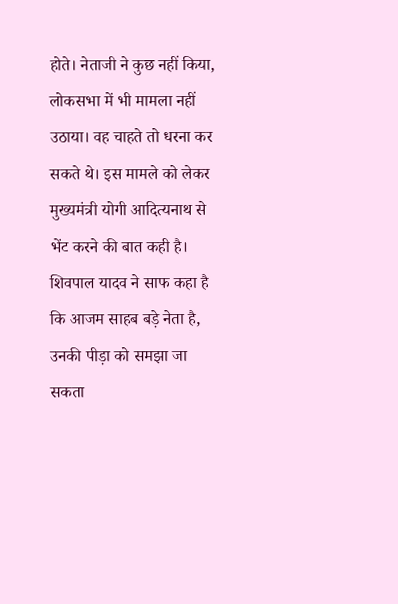होते। नेताजी ने कुछ नहीं किया, लोकसभा में भी मामला नहीं उठाया। वह चाहते तो धरना कर सकते थे। इस मामले को लेकर मुख्यमंत्री योगी आदित्यनाथ से भेंट करने की बात कही है।
शिवपाल यादव ने साफ कहा है कि आजम साहब बड़े नेता है, उनकी पीड़ा को समझा जा सकता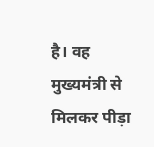है। वह मुख्यमंत्री से मिलकर पीड़ा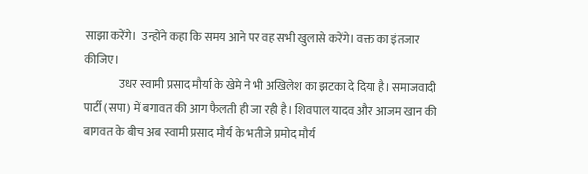साझा करेंगे।  उन्होंने कहा कि समय आने पर वह सभी खुलासे करेंगे। वक्त का इंतजार कीजिए।
               उधर स्वामी प्रसाद मौर्या के खेमे ने भी अखिलेश का झटका दे दिया है। समाजवादी पार्टी (सपा) में बगावत की आग फैलती ही जा रही है। शिवपाल यादव और आजम खान की बागवत के बीच अब स्वामी प्रसाद मौर्य के भतीजे प्रमोद मौर्य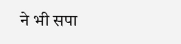ने भी सपा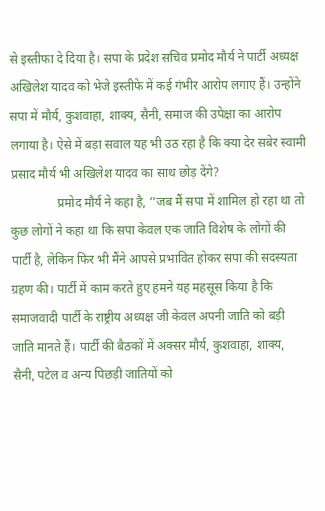से इस्तीफा दे दिया है। सपा के प्रदेश सचिव प्रमोद मौर्य ने पार्टी अध्यक्ष अखिलेश यादव को भेजे इस्तीफे में कई गंभीर आरोप लगाए हैं। उन्होंने सपा में मौर्य, कुशवाहा, शाक्य, सैनी, समाज की उपेक्षा का आरोप लगाया है। ऐसे में बड़ा सवाल यह भी उठ रहा है कि क्या देर सबेर स्वामी प्रसाद मौर्य भी अखिलेश यादव का साथ छोड़ देंगे?
               प्रमोद मौर्य ने कहा है, ’’जब मैं सपा में शामिल हो रहा था तो कुछ लोगों ने कहा था कि सपा केवल एक जाति विशेष के लोगों की पार्टी है, लेकिन फिर भी मैंने आपसे प्रभावित होकर सपा की सदस्यता ग्रहण की। पार्टी में काम करते हुए हमने यह महसूस किया है कि समाजवादी पार्टी के राष्ट्रीय अध्यक्ष जी केवल अपनी जाति को बड़ी जाति मानते हैं। पार्टी की बैठकों में अक्सर मौर्य, कुशवाहा, शाक्य, सैनी, पटेल व अन्य पिछड़ी जातियों को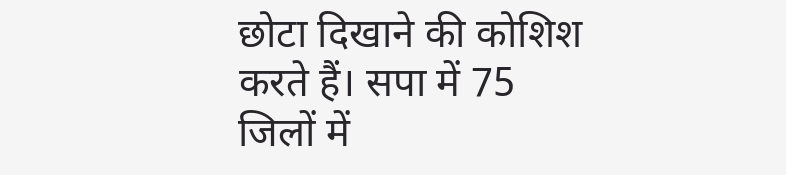छोटा दिखाने की कोशिश करते हैं। सपा में 75 जिलों में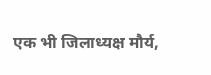एक भी जिलाध्यक्ष मौर्य,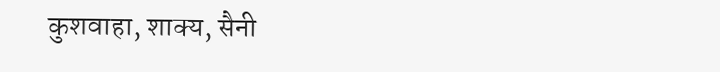कुशवाहा, शाक्य, सैनी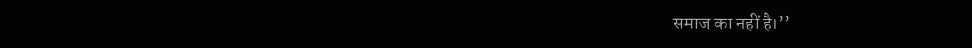समाज का नहीं है।’’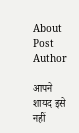About Post Author

आपने शायद इसे नहीं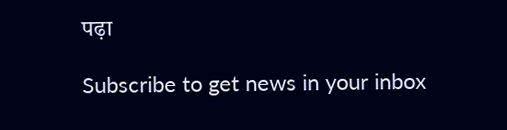पढ़ा

Subscribe to get news in your inbox